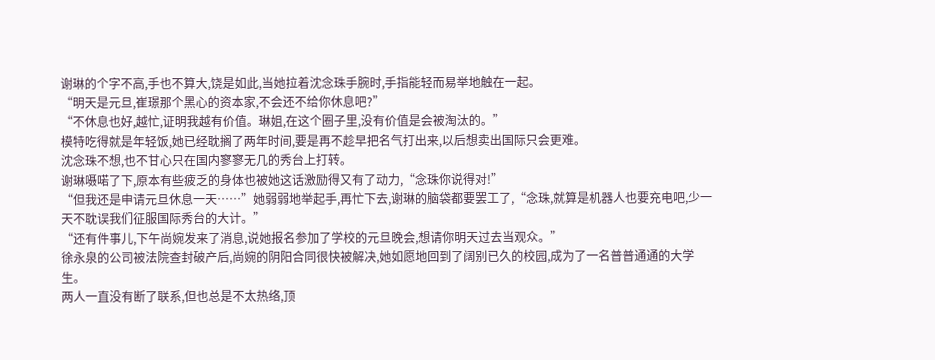谢琳的个字不高,手也不算大,饶是如此,当她拉着沈念珠手腕时,手指能轻而易举地触在一起。
“明天是元旦,崔璟那个黑心的资本家,不会还不给你休息吧?”
“不休息也好,越忙,证明我越有价值。琳姐,在这个圈子里,没有价值是会被淘汰的。”
模特吃得就是年轻饭,她已经耽搁了两年时间,要是再不趁早把名气打出来,以后想卖出国际只会更难。
沈念珠不想,也不甘心只在国内寥寥无几的秀台上打转。
谢琳嗫喏了下,原本有些疲乏的身体也被她这话激励得又有了动力,“念珠你说得对!”
“但我还是申请元旦休息一天……”她弱弱地举起手,再忙下去,谢琳的脑袋都要罢工了,“念珠,就算是机器人也要充电吧,少一天不耽误我们征服国际秀台的大计。”
“还有件事儿,下午尚婉发来了消息,说她报名参加了学校的元旦晚会,想请你明天过去当观众。”
徐永泉的公司被法院查封破产后,尚婉的阴阳合同很快被解决,她如愿地回到了阔别已久的校园,成为了一名普普通通的大学生。
两人一直没有断了联系,但也总是不太热络,顶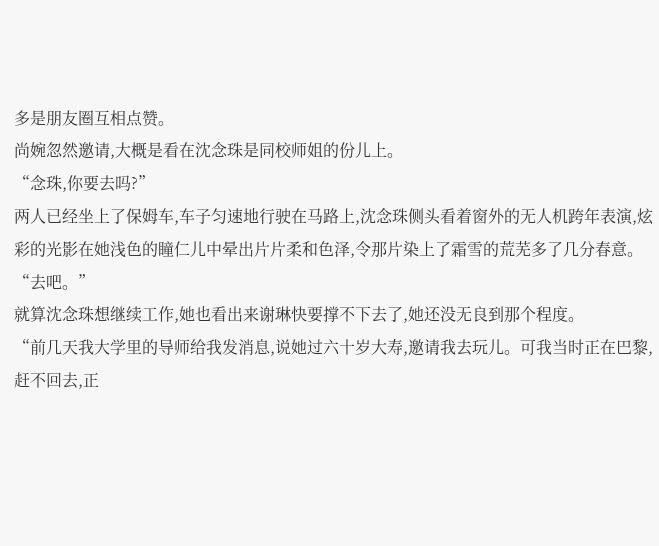多是朋友圈互相点赞。
尚婉忽然邀请,大概是看在沈念珠是同校师姐的份儿上。
“念珠,你要去吗?”
两人已经坐上了保姆车,车子匀速地行驶在马路上,沈念珠侧头看着窗外的无人机跨年表演,炫彩的光影在她浅色的瞳仁儿中晕出片片柔和色泽,令那片染上了霜雪的荒芜多了几分春意。
“去吧。”
就算沈念珠想继续工作,她也看出来谢琳快要撑不下去了,她还没无良到那个程度。
“前几天我大学里的导师给我发消息,说她过六十岁大寿,邀请我去玩儿。可我当时正在巴黎,赶不回去,正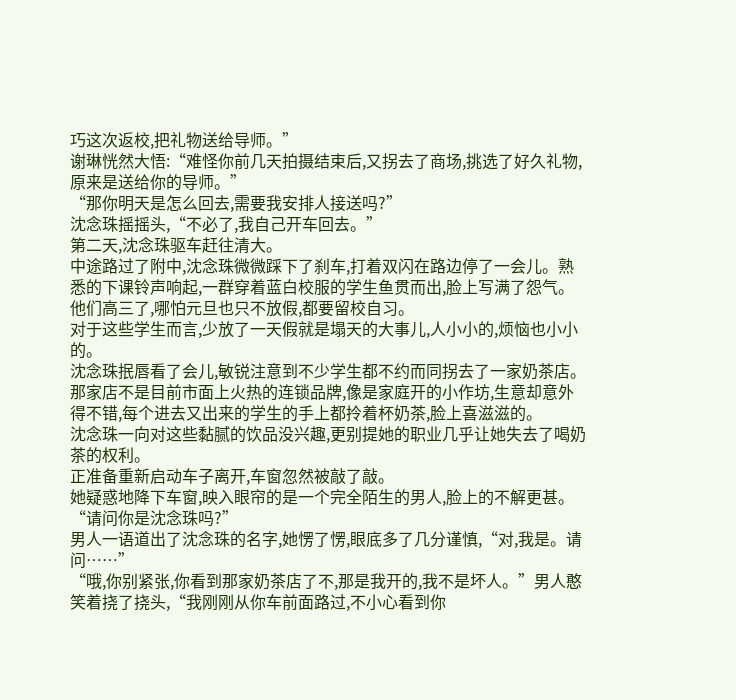巧这次返校,把礼物送给导师。”
谢琳恍然大悟:“难怪你前几天拍摄结束后,又拐去了商场,挑选了好久礼物,原来是送给你的导师。”
“那你明天是怎么回去,需要我安排人接送吗?”
沈念珠摇摇头,“不必了,我自己开车回去。”
第二天,沈念珠驱车赶往清大。
中途路过了附中,沈念珠微微踩下了刹车,打着双闪在路边停了一会儿。熟悉的下课铃声响起,一群穿着蓝白校服的学生鱼贯而出,脸上写满了怨气。
他们高三了,哪怕元旦也只不放假,都要留校自习。
对于这些学生而言,少放了一天假就是塌天的大事儿,人小小的,烦恼也小小的。
沈念珠抿唇看了会儿,敏锐注意到不少学生都不约而同拐去了一家奶茶店。
那家店不是目前市面上火热的连锁品牌,像是家庭开的小作坊,生意却意外得不错,每个进去又出来的学生的手上都拎着杯奶茶,脸上喜滋滋的。
沈念珠一向对这些黏腻的饮品没兴趣,更别提她的职业几乎让她失去了喝奶茶的权利。
正准备重新启动车子离开,车窗忽然被敲了敲。
她疑惑地降下车窗,映入眼帘的是一个完全陌生的男人,脸上的不解更甚。
“请问你是沈念珠吗?”
男人一语道出了沈念珠的名字,她愣了愣,眼底多了几分谨慎,“对,我是。请问……”
“哦,你别紧张,你看到那家奶茶店了不,那是我开的,我不是坏人。”男人憨笑着挠了挠头,“我刚刚从你车前面路过,不小心看到你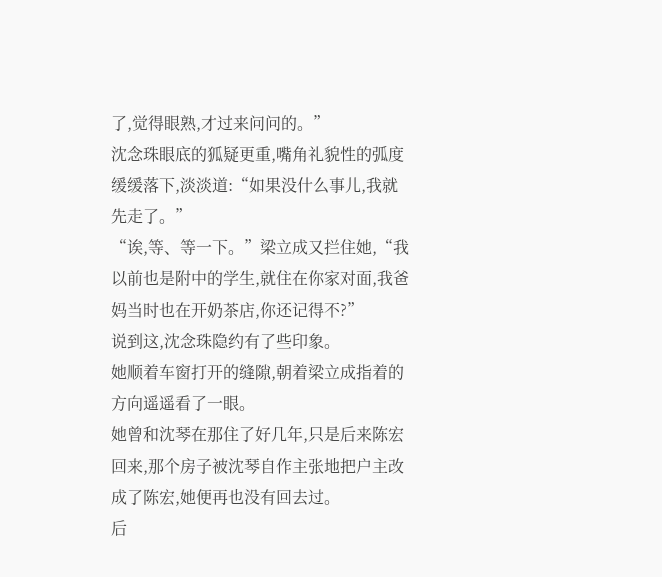了,觉得眼熟,才过来问问的。”
沈念珠眼底的狐疑更重,嘴角礼貌性的弧度缓缓落下,淡淡道:“如果没什么事儿,我就先走了。”
“诶,等、等一下。”梁立成又拦住她,“我以前也是附中的学生,就住在你家对面,我爸妈当时也在开奶茶店,你还记得不?”
说到这,沈念珠隐约有了些印象。
她顺着车窗打开的缝隙,朝着梁立成指着的方向遥遥看了一眼。
她曾和沈琴在那住了好几年,只是后来陈宏回来,那个房子被沈琴自作主张地把户主改成了陈宏,她便再也没有回去过。
后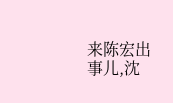来陈宏出事儿,沈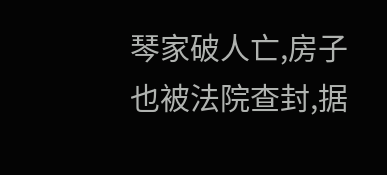琴家破人亡,房子也被法院查封,据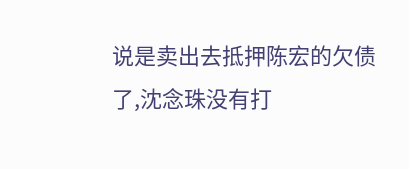说是卖出去抵押陈宏的欠债了,沈念珠没有打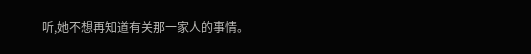听,她不想再知道有关那一家人的事情。